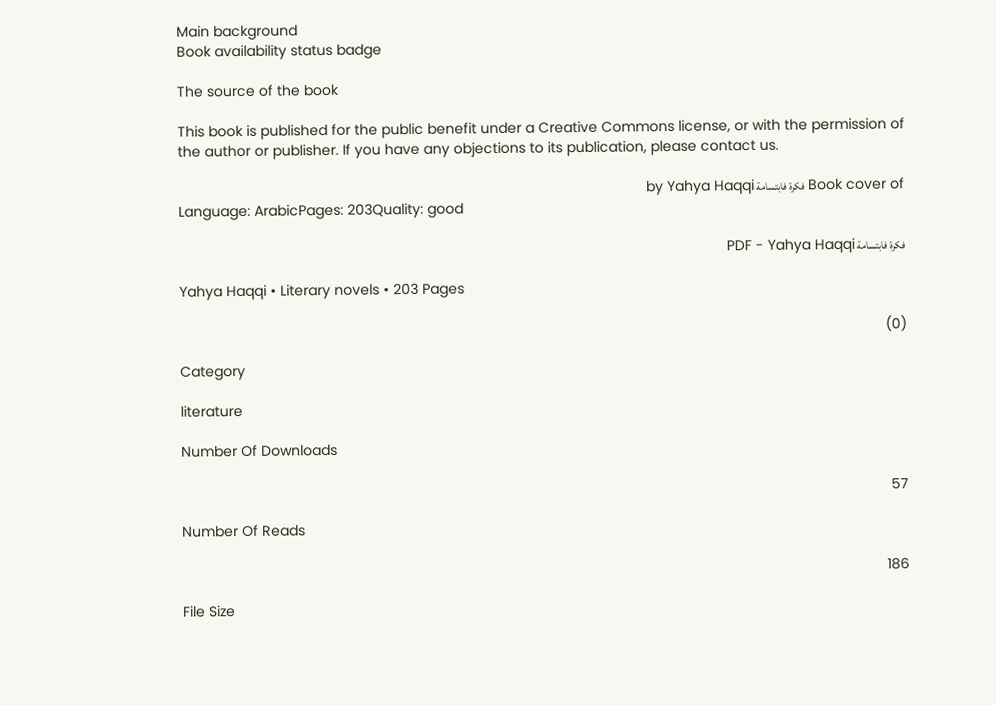Main background
Book availability status badge

The source of the book

This book is published for the public benefit under a Creative Commons license, or with the permission of the author or publisher. If you have any objections to its publication, please contact us.

Book cover of فكرة فابتسامة by Yahya Haqqi
Language: ArabicPages: 203Quality: good

فكرة فابتسامة PDF - Yahya Haqqi

Yahya Haqqi • Literary novels • 203 Pages

(0)

Category

literature

Number Of Downloads

57

Number Of Reads

186

File Size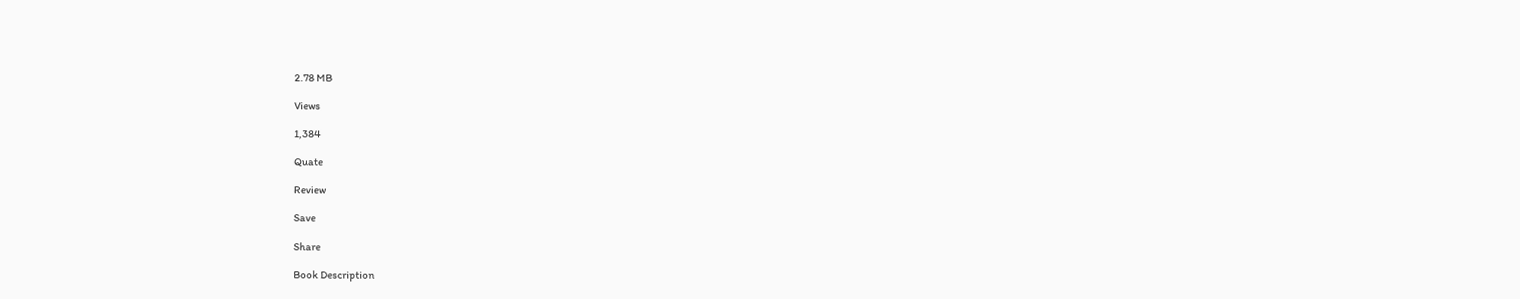2.78 MB

Views

1,384

Quate

Review

Save

Share

Book Description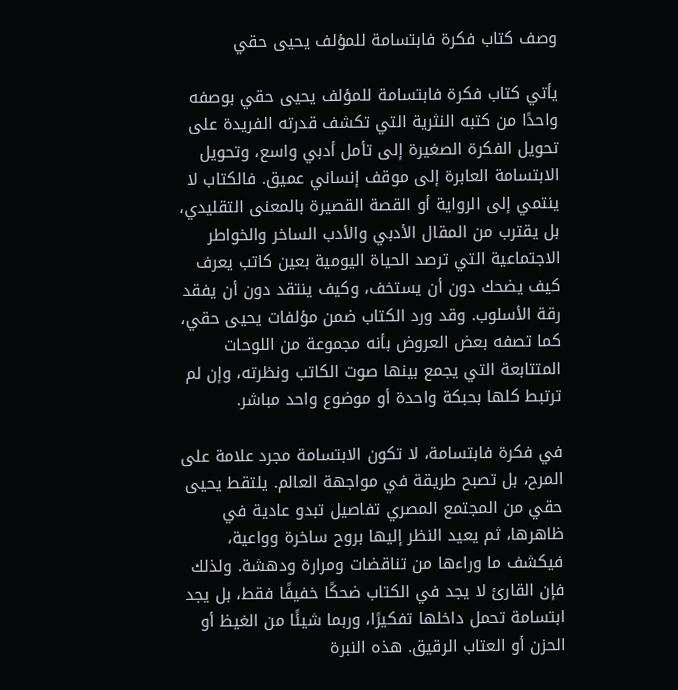وصف كتاب فكرة فابتسامة للمؤلف يحيى حقي

يأتي كتاب فكرة فابتسامة للمؤلف يحيى حقي بوصفه واحدًا من كتبه النثرية التي تكشف قدرته الفريدة على تحويل الفكرة الصغيرة إلى تأمل أدبي واسع، وتحويل الابتسامة العابرة إلى موقف إنساني عميق. فالكتاب لا ينتمي إلى الرواية أو القصة القصيرة بالمعنى التقليدي، بل يقترب من المقال الأدبي والأدب الساخر والخواطر الاجتماعية التي ترصد الحياة اليومية بعين كاتب يعرف كيف يضحك دون أن يستخف، وكيف ينتقد دون أن يفقد رقة الأسلوب. وقد ورد الكتاب ضمن مؤلفات يحيى حقي، كما تصفه بعض العروض بأنه مجموعة من اللوحات المتتابعة التي يجمع بينها صوت الكاتب ونظرته، وإن لم ترتبط كلها بحبكة واحدة أو موضوع واحد مباشر.

في فكرة فابتسامة، لا تكون الابتسامة مجرد علامة على المرح، بل تصبح طريقة في مواجهة العالم. يلتقط يحيى حقي من المجتمع المصري تفاصيل تبدو عادية في ظاهرها، ثم يعيد النظر إليها بروح ساخرة وواعية، فيكشف ما وراءها من تناقضات ومرارة ودهشة. ولذلك فإن القارئ لا يجد في الكتاب ضحكًا خفيفًا فقط، بل يجد ابتسامة تحمل داخلها تفكيرًا، وربما شيئًا من الغيظ أو الحزن أو العتاب الرقيق. هذه النبرة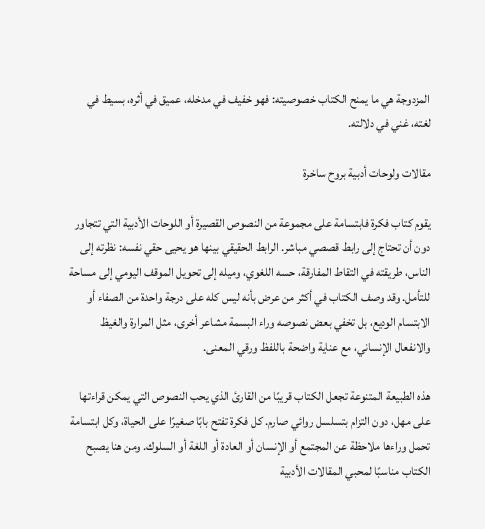المزدوجة هي ما يمنح الكتاب خصوصيته: فهو خفيف في مدخله، عميق في أثره، بسيط في لغته، غني في دلالته.

مقالات ولوحات أدبية بروح ساخرة

يقوم كتاب فكرة فابتسامة على مجموعة من النصوص القصيرة أو اللوحات الأدبية التي تتجاور دون أن تحتاج إلى رابط قصصي مباشر. الرابط الحقيقي بينها هو يحيى حقي نفسه: نظرته إلى الناس، طريقته في التقاط المفارقة، حسه اللغوي، وميله إلى تحويل الموقف اليومي إلى مساحة للتأمل. وقد وصف الكتاب في أكثر من عرض بأنه ليس كله على درجة واحدة من الصفاء أو الابتسام الوديع، بل تخفي بعض نصوصه وراء البسمة مشاعر أخرى، مثل المرارة والغيظ والانفعال الإنساني، مع عناية واضحة باللفظ ورقي المعنى.

هذه الطبيعة المتنوعة تجعل الكتاب قريبًا من القارئ الذي يحب النصوص التي يمكن قراءتها على مهل، دون التزام بتسلسل روائي صارم. كل فكرة تفتح بابًا صغيرًا على الحياة، وكل ابتسامة تحمل وراءها ملاحظة عن المجتمع أو الإنسان أو العادة أو اللغة أو السلوك. ومن هنا يصبح الكتاب مناسبًا لمحبي المقالات الأدبية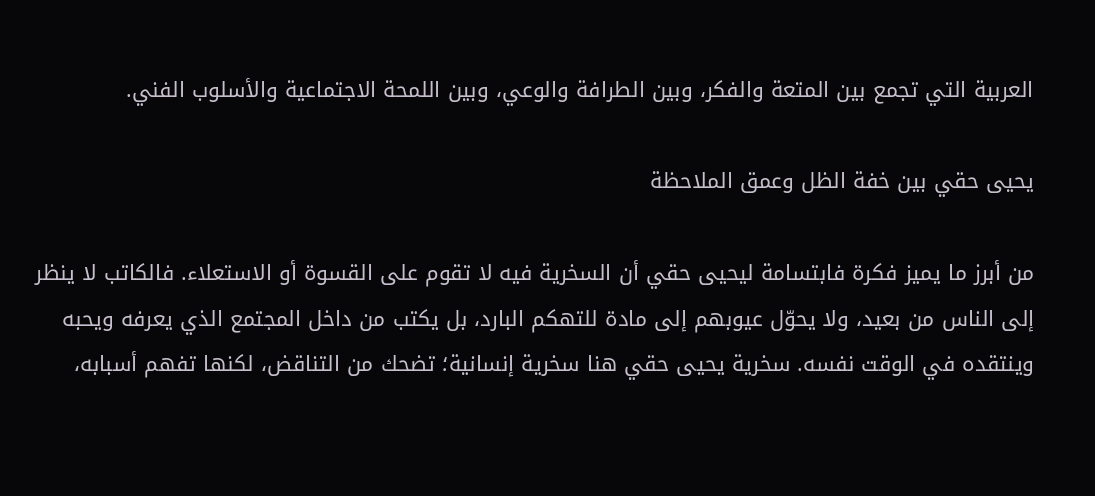العربية التي تجمع بين المتعة والفكر، وبين الطرافة والوعي، وبين اللمحة الاجتماعية والأسلوب الفني.

يحيى حقي بين خفة الظل وعمق الملاحظة

من أبرز ما يميز فكرة فابتسامة ليحيى حقي أن السخرية فيه لا تقوم على القسوة أو الاستعلاء. فالكاتب لا ينظر إلى الناس من بعيد، ولا يحوّل عيوبهم إلى مادة للتهكم البارد، بل يكتب من داخل المجتمع الذي يعرفه ويحبه وينتقده في الوقت نفسه. سخرية يحيى حقي هنا سخرية إنسانية؛ تضحك من التناقض، لكنها تفهم أسبابه،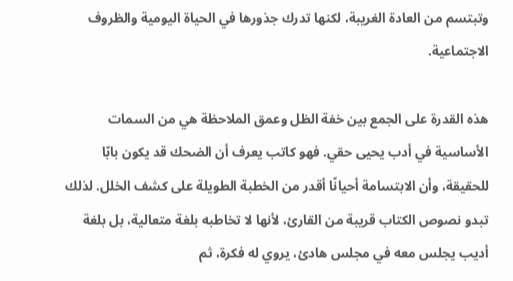وتبتسم من العادة الغريبة، لكنها تدرك جذورها في الحياة اليومية والظروف الاجتماعية.

هذه القدرة على الجمع بين خفة الظل وعمق الملاحظة هي من السمات الأساسية في أدب يحيى حقي. فهو كاتب يعرف أن الضحك قد يكون بابًا للحقيقة، وأن الابتسامة أحيانًا أقدر من الخطبة الطويلة على كشف الخلل. لذلك تبدو نصوص الكتاب قريبة من القارئ، لأنها لا تخاطبه بلغة متعالية، بل بلغة أديب يجلس معه في مجلس هادئ، يروي له فكرة، ثم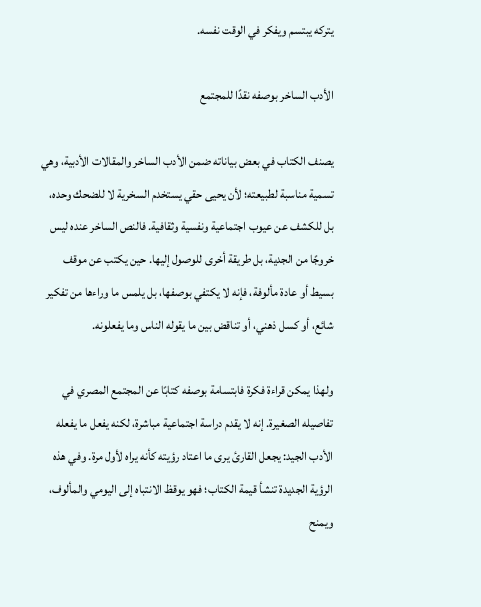يتركه يبتسم ويفكر في الوقت نفسه.

الأدب الساخر بوصفه نقدًا للمجتمع

يصنف الكتاب في بعض بياناته ضمن الأدب الساخر والمقالات الأدبية، وهي تسمية مناسبة لطبيعته؛ لأن يحيى حقي يستخدم السخرية لا للضحك وحده، بل للكشف عن عيوب اجتماعية ونفسية وثقافية. فالنص الساخر عنده ليس خروجًا من الجدية، بل طريقة أخرى للوصول إليها. حين يكتب عن موقف بسيط أو عادة مألوفة، فإنه لا يكتفي بوصفها، بل يلمس ما وراءها من تفكير شائع، أو كسل ذهني، أو تناقض بين ما يقوله الناس وما يفعلونه.

ولهذا يمكن قراءة فكرة فابتسامة بوصفه كتابًا عن المجتمع المصري في تفاصيله الصغيرة. إنه لا يقدم دراسة اجتماعية مباشرة، لكنه يفعل ما يفعله الأدب الجيد: يجعل القارئ يرى ما اعتاد رؤيته كأنه يراه لأول مرة. وفي هذه الرؤية الجديدة تنشأ قيمة الكتاب؛ فهو يوقظ الانتباه إلى اليومي والمألوف، ويمنح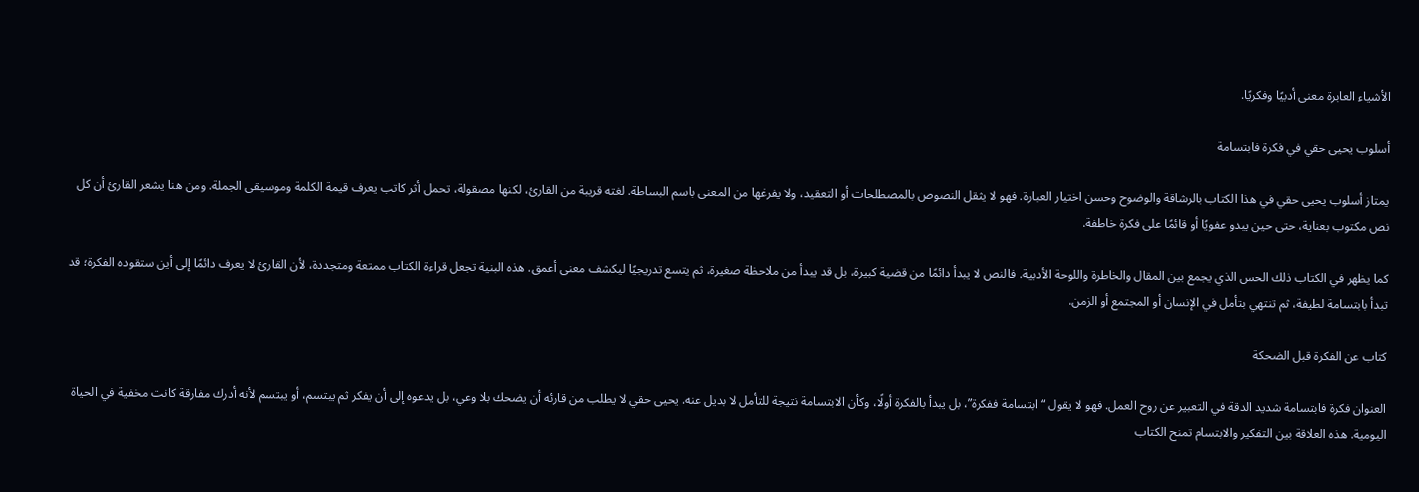الأشياء العابرة معنى أدبيًا وفكريًا.

أسلوب يحيى حقي في فكرة فابتسامة

يمتاز أسلوب يحيى حقي في هذا الكتاب بالرشاقة والوضوح وحسن اختيار العبارة. فهو لا يثقل النصوص بالمصطلحات أو التعقيد، ولا يفرغها من المعنى باسم البساطة. لغته قريبة من القارئ، لكنها مصقولة، تحمل أثر كاتب يعرف قيمة الكلمة وموسيقى الجملة. ومن هنا يشعر القارئ أن كل نص مكتوب بعناية، حتى حين يبدو عفويًا أو قائمًا على فكرة خاطفة.

كما يظهر في الكتاب ذلك الحس الذي يجمع بين المقال والخاطرة واللوحة الأدبية. فالنص لا يبدأ دائمًا من قضية كبيرة، بل قد يبدأ من ملاحظة صغيرة، ثم يتسع تدريجيًا ليكشف معنى أعمق. هذه البنية تجعل قراءة الكتاب ممتعة ومتجددة، لأن القارئ لا يعرف دائمًا إلى أين ستقوده الفكرة؛ قد تبدأ بابتسامة لطيفة، ثم تنتهي بتأمل في الإنسان أو المجتمع أو الزمن.

كتاب عن الفكرة قبل الضحكة

العنوان فكرة فابتسامة شديد الدقة في التعبير عن روح العمل. فهو لا يقول “ابتسامة ففكرة”، بل يبدأ بالفكرة أولًا، وكأن الابتسامة نتيجة للتأمل لا بديل عنه. يحيى حقي لا يطلب من قارئه أن يضحك بلا وعي، بل يدعوه إلى أن يفكر ثم يبتسم، أو يبتسم لأنه أدرك مفارقة كانت مخفية في الحياة اليومية. هذه العلاقة بين التفكير والابتسام تمنح الكتاب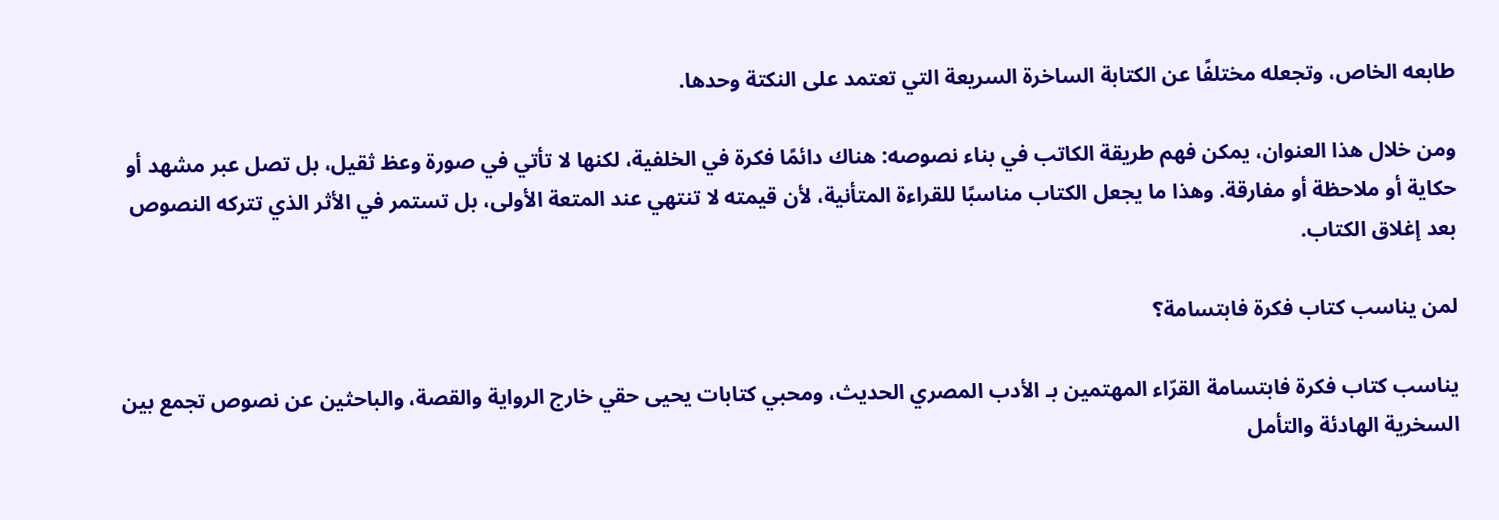طابعه الخاص، وتجعله مختلفًا عن الكتابة الساخرة السريعة التي تعتمد على النكتة وحدها.

ومن خلال هذا العنوان، يمكن فهم طريقة الكاتب في بناء نصوصه: هناك دائمًا فكرة في الخلفية، لكنها لا تأتي في صورة وعظ ثقيل، بل تصل عبر مشهد أو حكاية أو ملاحظة أو مفارقة. وهذا ما يجعل الكتاب مناسبًا للقراءة المتأنية، لأن قيمته لا تنتهي عند المتعة الأولى، بل تستمر في الأثر الذي تتركه النصوص بعد إغلاق الكتاب.

لمن يناسب كتاب فكرة فابتسامة؟

يناسب كتاب فكرة فابتسامة القرّاء المهتمين بـ الأدب المصري الحديث، ومحبي كتابات يحيى حقي خارج الرواية والقصة، والباحثين عن نصوص تجمع بين السخرية الهادئة والتأمل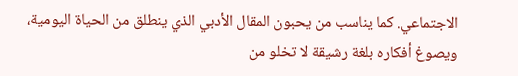الاجتماعي. كما يناسب من يحبون المقال الأدبي الذي ينطلق من الحياة اليومية، ويصوغ أفكاره بلغة رشيقة لا تخلو من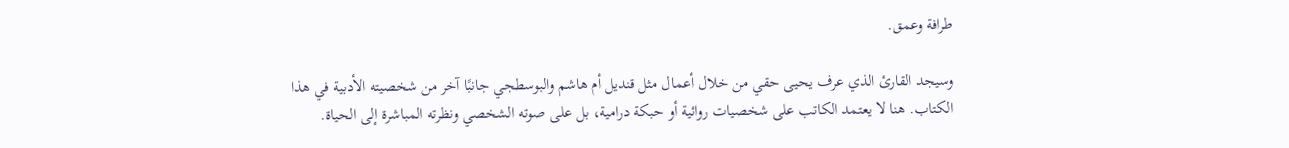طرافة وعمق.

وسيجد القارئ الذي عرف يحيى حقي من خلال أعمال مثل قنديل أم هاشم والبوسطجي جانبًا آخر من شخصيته الأدبية في هذا الكتاب. هنا لا يعتمد الكاتب على شخصيات روائية أو حبكة درامية، بل على صوته الشخصي ونظرته المباشرة إلى الحياة.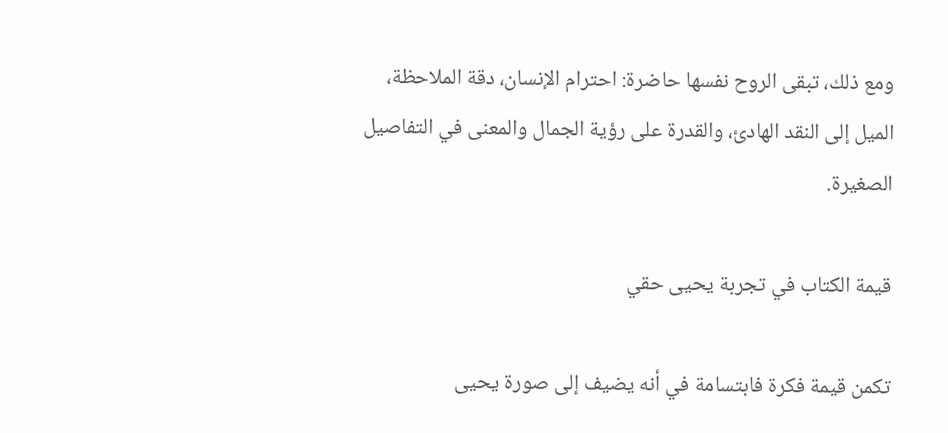ومع ذلك، تبقى الروح نفسها حاضرة: احترام الإنسان، دقة الملاحظة، الميل إلى النقد الهادئ، والقدرة على رؤية الجمال والمعنى في التفاصيل الصغيرة.

قيمة الكتاب في تجربة يحيى حقي

تكمن قيمة فكرة فابتسامة في أنه يضيف إلى صورة يحيى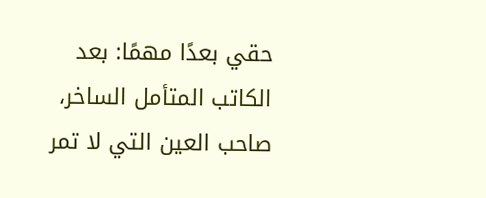حقي بعدًا مهمًا: بعد الكاتب المتأمل الساخر، صاحب العين التي لا تمر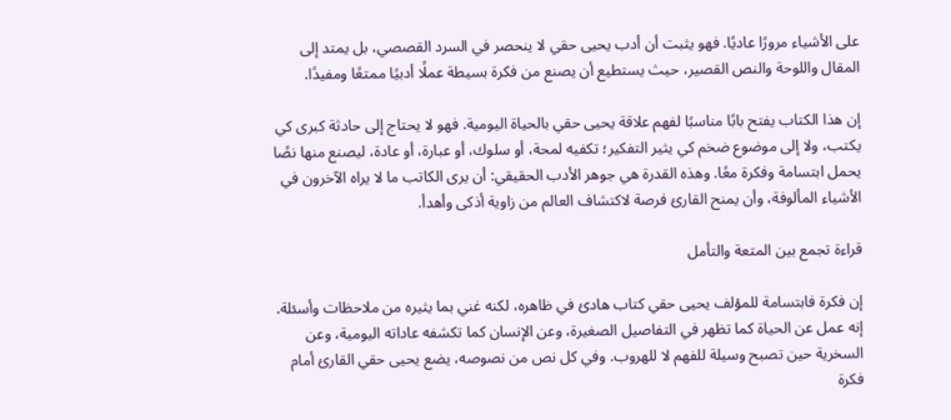على الأشياء مرورًا عاديًا. فهو يثبت أن أدب يحيى حقي لا ينحصر في السرد القصصي، بل يمتد إلى المقال واللوحة والنص القصير، حيث يستطيع أن يصنع من فكرة بسيطة عملًا أدبيًا ممتعًا ومفيدًا.

إن هذا الكتاب يفتح بابًا مناسبًا لفهم علاقة يحيى حقي بالحياة اليومية. فهو لا يحتاج إلى حادثة كبرى كي يكتب، ولا إلى موضوع ضخم كي يثير التفكير؛ تكفيه لمحة، أو سلوك، أو عبارة، أو عادة، ليصنع منها نصًا يحمل ابتسامة وفكرة معًا. وهذه القدرة هي جوهر الأدب الحقيقي: أن يرى الكاتب ما لا يراه الآخرون في الأشياء المألوفة، وأن يمنح القارئ فرصة لاكتشاف العالم من زاوية أذكى وأهدأ.

قراءة تجمع بين المتعة والتأمل

إن فكرة فابتسامة للمؤلف يحيى حقي كتاب هادئ في ظاهره، لكنه غني بما يثيره من ملاحظات وأسئلة. إنه عمل عن الحياة كما تظهر في التفاصيل الصغيرة، وعن الإنسان كما تكشفه عاداته اليومية، وعن السخرية حين تصبح وسيلة للفهم لا للهروب. وفي كل نص من نصوصه، يضع يحيى حقي القارئ أمام فكرة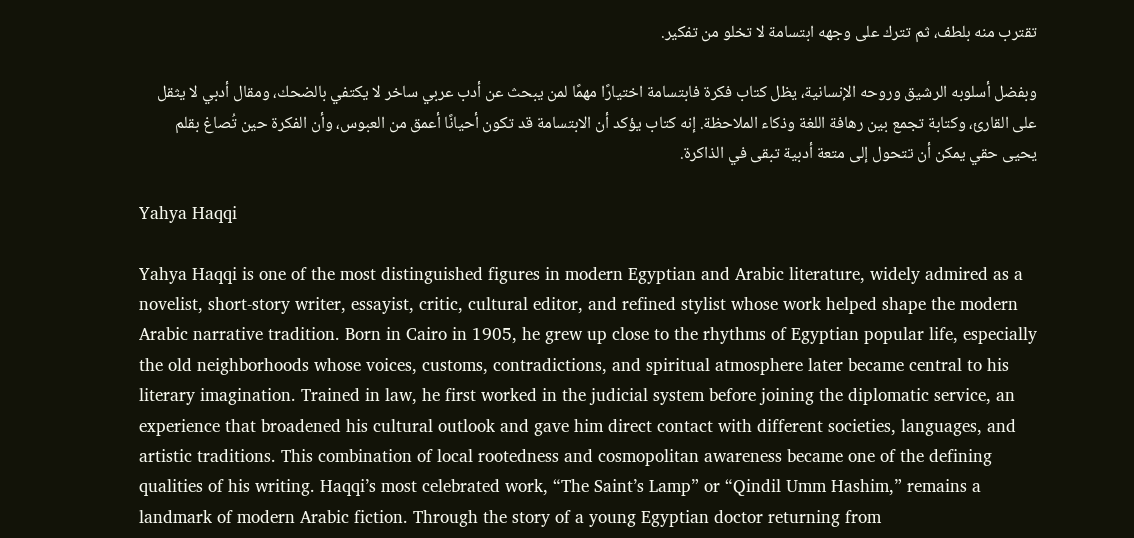تقترب منه بلطف، ثم تترك على وجهه ابتسامة لا تخلو من تفكير.

وبفضل أسلوبه الرشيق وروحه الإنسانية، يظل كتاب فكرة فابتسامة اختيارًا مهمًا لمن يبحث عن أدب عربي ساخر لا يكتفي بالضحك، ومقال أدبي لا يثقل على القارئ، وكتابة تجمع بين رهافة اللغة وذكاء الملاحظة. إنه كتاب يؤكد أن الابتسامة قد تكون أحيانًا أعمق من العبوس، وأن الفكرة حين تُصاغ بقلم يحيى حقي يمكن أن تتحول إلى متعة أدبية تبقى في الذاكرة.

Yahya Haqqi

Yahya Haqqi is one of the most distinguished figures in modern Egyptian and Arabic literature, widely admired as a novelist, short-story writer, essayist, critic, cultural editor, and refined stylist whose work helped shape the modern Arabic narrative tradition. Born in Cairo in 1905, he grew up close to the rhythms of Egyptian popular life, especially the old neighborhoods whose voices, customs, contradictions, and spiritual atmosphere later became central to his literary imagination. Trained in law, he first worked in the judicial system before joining the diplomatic service, an experience that broadened his cultural outlook and gave him direct contact with different societies, languages, and artistic traditions. This combination of local rootedness and cosmopolitan awareness became one of the defining qualities of his writing. Haqqi’s most celebrated work, “The Saint’s Lamp” or “Qindil Umm Hashim,” remains a landmark of modern Arabic fiction. Through the story of a young Egyptian doctor returning from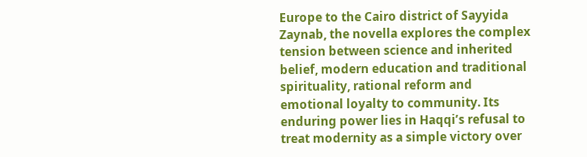Europe to the Cairo district of Sayyida Zaynab, the novella explores the complex tension between science and inherited belief, modern education and traditional spirituality, rational reform and emotional loyalty to community. Its enduring power lies in Haqqi’s refusal to treat modernity as a simple victory over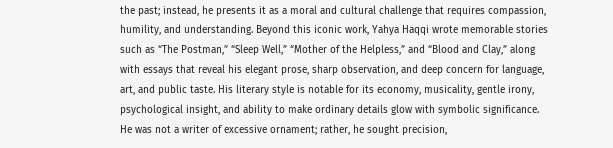the past; instead, he presents it as a moral and cultural challenge that requires compassion, humility, and understanding. Beyond this iconic work, Yahya Haqqi wrote memorable stories such as “The Postman,” “Sleep Well,” “Mother of the Helpless,” and “Blood and Clay,” along with essays that reveal his elegant prose, sharp observation, and deep concern for language, art, and public taste. His literary style is notable for its economy, musicality, gentle irony, psychological insight, and ability to make ordinary details glow with symbolic significance. He was not a writer of excessive ornament; rather, he sought precision,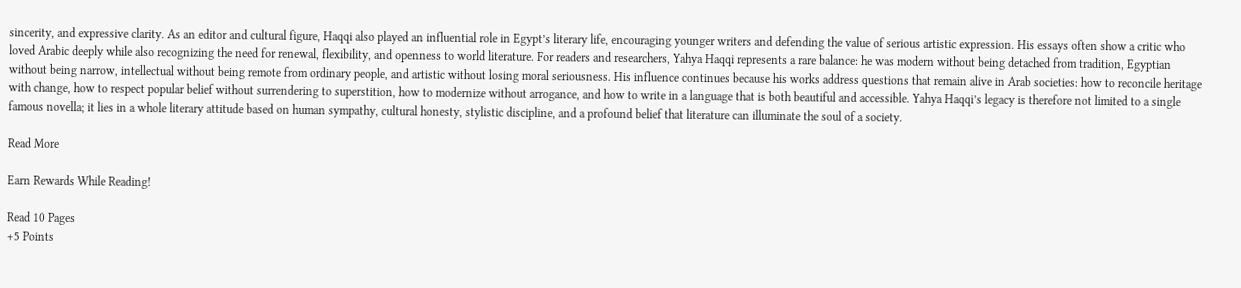sincerity, and expressive clarity. As an editor and cultural figure, Haqqi also played an influential role in Egypt’s literary life, encouraging younger writers and defending the value of serious artistic expression. His essays often show a critic who loved Arabic deeply while also recognizing the need for renewal, flexibility, and openness to world literature. For readers and researchers, Yahya Haqqi represents a rare balance: he was modern without being detached from tradition, Egyptian without being narrow, intellectual without being remote from ordinary people, and artistic without losing moral seriousness. His influence continues because his works address questions that remain alive in Arab societies: how to reconcile heritage with change, how to respect popular belief without surrendering to superstition, how to modernize without arrogance, and how to write in a language that is both beautiful and accessible. Yahya Haqqi’s legacy is therefore not limited to a single famous novella; it lies in a whole literary attitude based on human sympathy, cultural honesty, stylistic discipline, and a profound belief that literature can illuminate the soul of a society.

Read More

Earn Rewards While Reading!

Read 10 Pages
+5 Points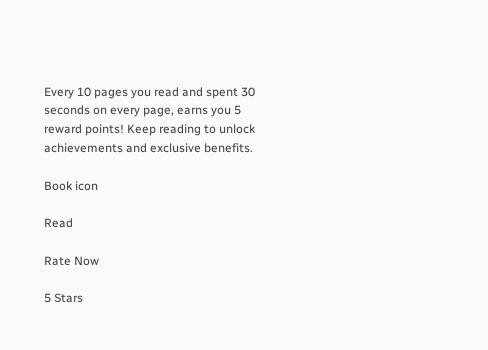Every 10 pages you read and spent 30 seconds on every page, earns you 5 reward points! Keep reading to unlock achievements and exclusive benefits.

Book icon

Read

Rate Now

5 Stars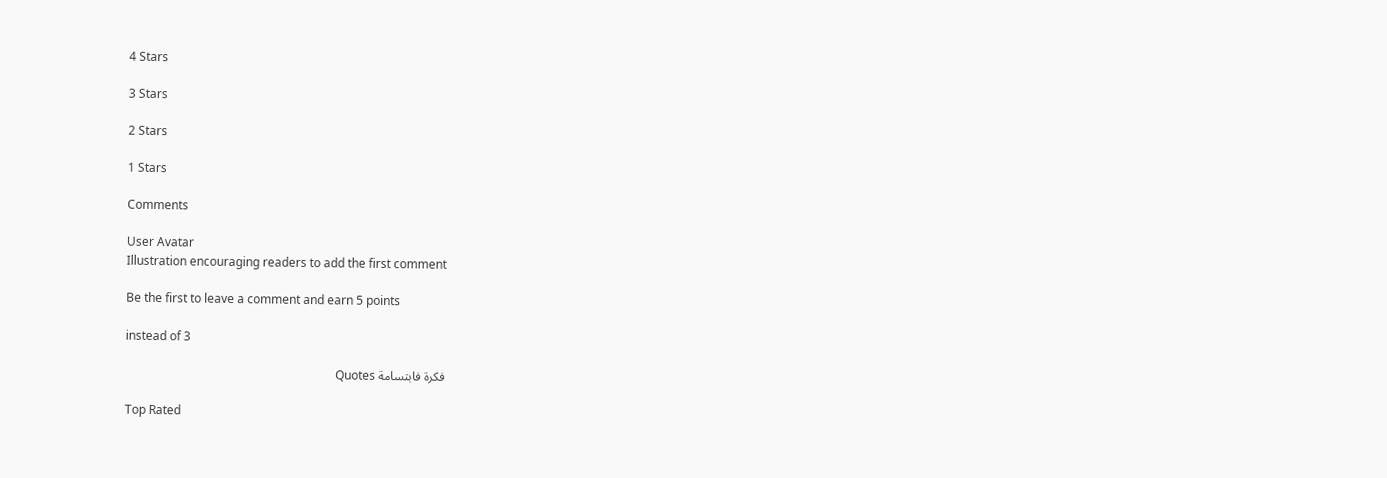4 Stars

3 Stars

2 Stars

1 Stars

Comments

User Avatar
Illustration encouraging readers to add the first comment

Be the first to leave a comment and earn 5 points

instead of 3

فكرة فابتسامة Quotes

Top Rated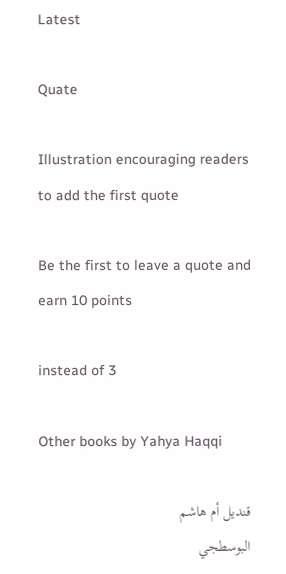Latest

Quate

Illustration encouraging readers to add the first quote

Be the first to leave a quote and earn 10 points

instead of 3

Other books by Yahya Haqqi

قنديل أم هاشم
البوسطجي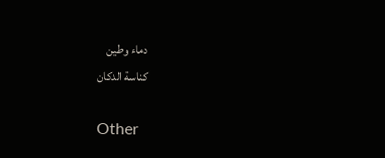دماء وطين
كناسة الدكان

Other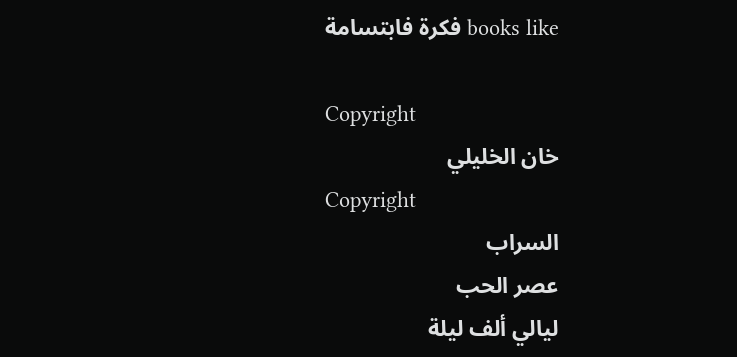books like فكرة فابتسامة

Copyright
خان الخليلي
Copyright
السراب
عصر الحب
ليالي ألف ليلة